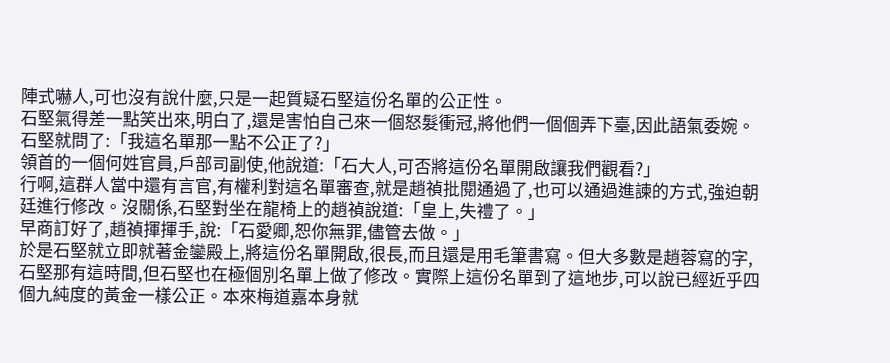陣式嚇人,可也沒有說什麼,只是一起質疑石堅這份名單的公正性。
石堅氣得差一點笑出來,明白了,還是害怕自己來一個怒髮衝冠,將他們一個個弄下臺,因此語氣委婉。
石堅就問了:「我這名單那一點不公正了?」
領首的一個何姓官員,戶部司副使,他說道:「石大人,可否將這份名單開啟讓我們觀看?」
行啊,這群人當中還有言官,有權利對這名單審查,就是趙禎批閱通過了,也可以通過進諫的方式,強迫朝廷進行修改。沒關係,石堅對坐在龍椅上的趙禎說道:「皇上,失禮了。」
早商訂好了,趙禎揮揮手,說:「石愛卿,恕你無罪,儘管去做。」
於是石堅就立即就著金鑾殿上,將這份名單開啟,很長,而且還是用毛筆書寫。但大多數是趙蓉寫的字,石堅那有這時間,但石堅也在極個別名單上做了修改。實際上這份名單到了這地步,可以說已經近乎四個九純度的黃金一樣公正。本來梅道嘉本身就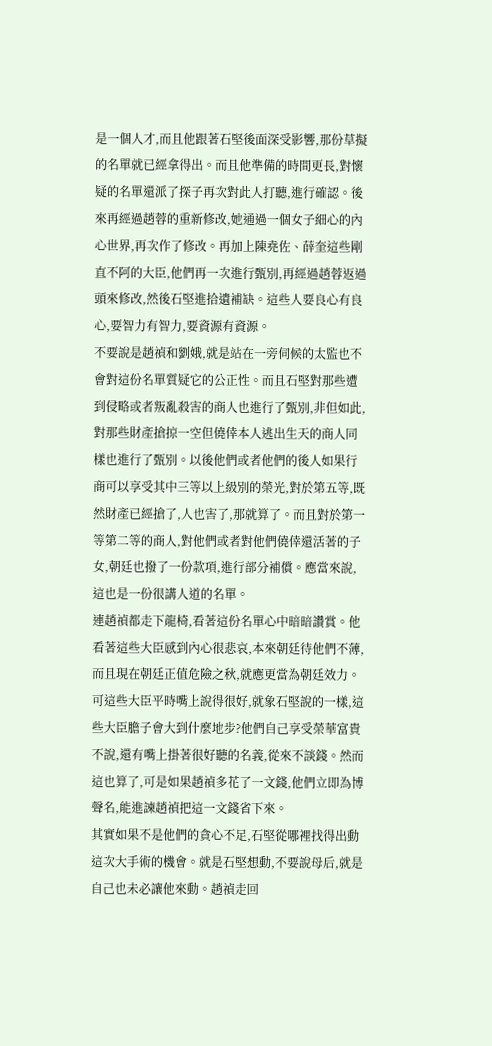是一個人才,而且他跟著石堅後面深受影響,那份草擬的名單就已經拿得出。而且他準備的時間更長,對懷疑的名單還派了探子再次對此人打聽,進行確認。後來再經過趙蓉的重新修改,她通過一個女子細心的內心世界,再次作了修改。再加上陳堯佐、薛奎這些剛直不阿的大臣,他們再一次進行甄別,再經過趙蓉返過頭來修改,然後石堅進拾遺補缺。這些人要良心有良心,要智力有智力,要資源有資源。
不要說是趙禎和劉娥,就是站在一旁伺候的太監也不會對這份名單質疑它的公正性。而且石堅對那些遭到侵略或者叛亂殺害的商人也進行了甄別,非但如此,對那些財產搶掠一空但僥倖本人逃出生天的商人同樣也進行了甄別。以後他們或者他們的後人如果行商可以享受其中三等以上級別的榮光,對於第五等,既然財產已經搶了,人也害了,那就算了。而且對於第一等第二等的商人,對他們或者對他們僥倖還活著的子女,朝廷也撥了一份款項,進行部分補償。應當來說,這也是一份很講人道的名單。
連趙禎都走下龍椅,看著這份名單心中暗暗讚賞。他看著這些大臣感到內心很悲哀,本來朝廷待他們不薄,而且現在朝廷正值危險之秋,就應更當為朝廷效力。可這些大臣平時嘴上說得很好,就象石堅說的一樣,這些大臣膽子會大到什麼地步?他們自己享受榮華富貴不說,還有嘴上掛著很好聽的名義,從來不談錢。然而這也算了,可是如果趙禎多花了一文錢,他們立即為博聲名,能進諫趙禎把這一文錢省下來。
其實如果不是他們的貪心不足,石堅從哪裡找得出動這次大手術的機會。就是石堅想動,不要說母后,就是自己也未必讓他來動。趙禎走回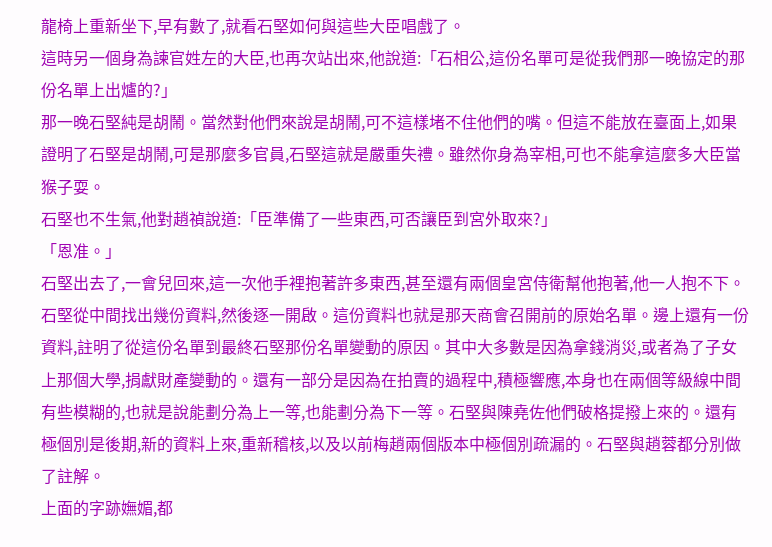龍椅上重新坐下,早有數了,就看石堅如何與這些大臣唱戲了。
這時另一個身為諫官姓左的大臣,也再次站出來,他說道:「石相公,這份名單可是從我們那一晚協定的那份名單上出爐的?」
那一晚石堅純是胡鬧。當然對他們來說是胡鬧,可不這樣堵不住他們的嘴。但這不能放在臺面上,如果證明了石堅是胡鬧,可是那麼多官員,石堅這就是嚴重失禮。雖然你身為宰相,可也不能拿這麼多大臣當猴子耍。
石堅也不生氣,他對趙禎說道:「臣準備了一些東西,可否讓臣到宮外取來?」
「恩准。」
石堅出去了,一會兒回來,這一次他手裡抱著許多東西,甚至還有兩個皇宮侍衛幫他抱著,他一人抱不下。石堅從中間找出幾份資料,然後逐一開啟。這份資料也就是那天商會召開前的原始名單。邊上還有一份資料,註明了從這份名單到最終石堅那份名單變動的原因。其中大多數是因為拿錢消災,或者為了子女上那個大學,捐獻財產變動的。還有一部分是因為在拍賣的過程中,積極響應,本身也在兩個等級線中間有些模糊的,也就是說能劃分為上一等,也能劃分為下一等。石堅與陳堯佐他們破格提撥上來的。還有極個別是後期,新的資料上來,重新稽核,以及以前梅趙兩個版本中極個別疏漏的。石堅與趙蓉都分別做了註解。
上面的字跡嫵媚,都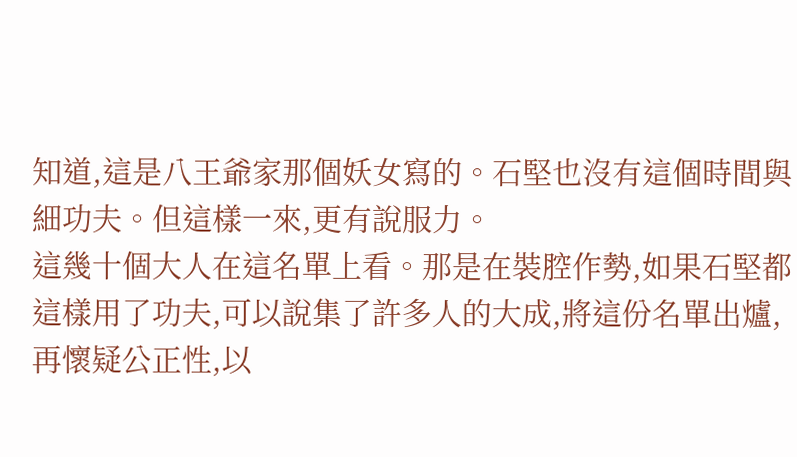知道,這是八王爺家那個妖女寫的。石堅也沒有這個時間與細功夫。但這樣一來,更有說服力。
這幾十個大人在這名單上看。那是在裝腔作勢,如果石堅都這樣用了功夫,可以說集了許多人的大成,將這份名單出爐,再懷疑公正性,以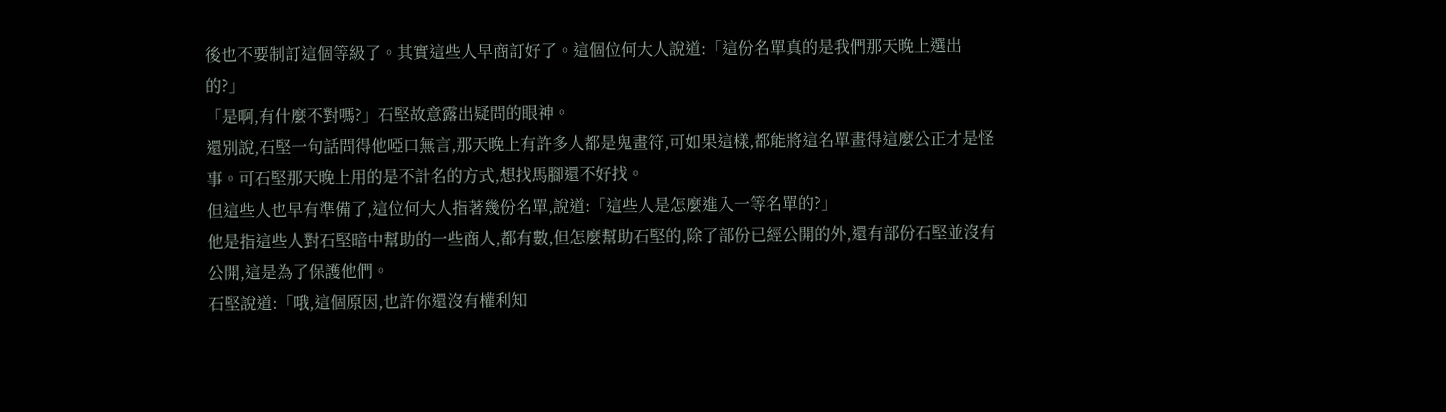後也不要制訂這個等級了。其實這些人早商訂好了。這個位何大人說道:「這份名單真的是我們那天晚上選出的?」
「是啊,有什麼不對嗎?」石堅故意露出疑問的眼神。
還別說,石堅一句話問得他啞口無言,那天晚上有許多人都是鬼畫符,可如果這樣,都能將這名單畫得這麼公正才是怪事。可石堅那天晚上用的是不計名的方式,想找馬腳還不好找。
但這些人也早有準備了,這位何大人指著幾份名單,說道:「這些人是怎麼進入一等名單的?」
他是指這些人對石堅暗中幫助的一些商人,都有數,但怎麼幫助石堅的,除了部份已經公開的外,還有部份石堅並沒有公開,這是為了保護他們。
石堅說道:「哦,這個原因,也許你還沒有權利知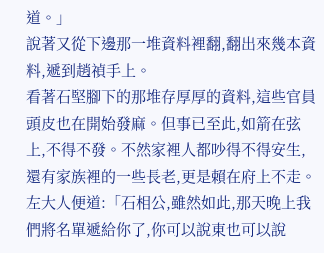道。」
說著又從下邊那一堆資料裡翻,翻出來幾本資料,遞到趙禎手上。
看著石堅腳下的那堆存厚厚的資料,這些官員頭皮也在開始發麻。但事已至此,如箭在弦上,不得不發。不然家裡人都吵得不得安生,還有家族裡的一些長老,更是賴在府上不走。
左大人便道:「石相公,雖然如此,那天晚上我們將名單遞給你了,你可以說東也可以說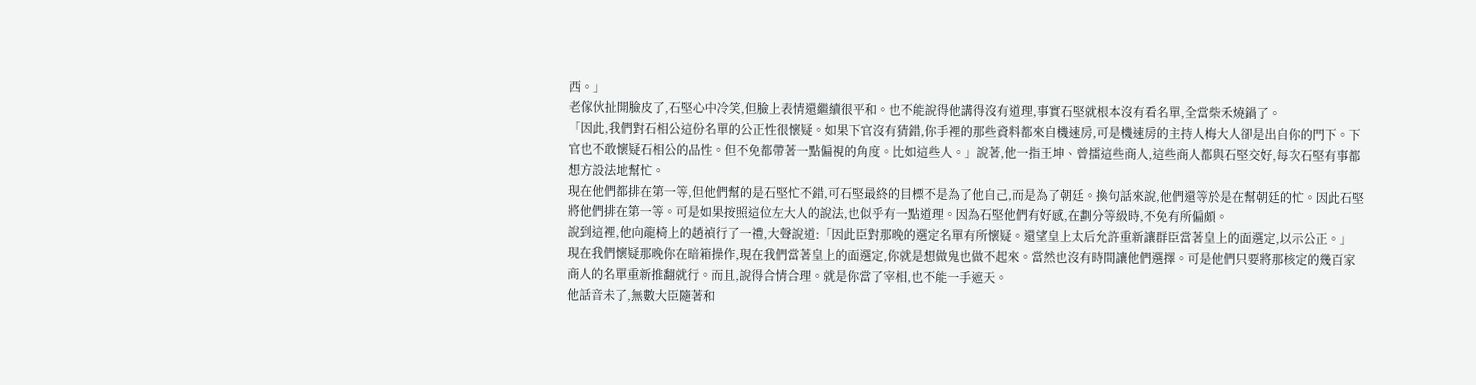西。」
老傢伙扯開臉皮了,石堅心中冷笑,但臉上表情還繼續很平和。也不能說得他講得沒有道理,事實石堅就根本沒有看名單,全當柴禾燒鍋了。
「因此,我們對石相公這份名單的公正性很懷疑。如果下官沒有猜錯,你手裡的那些資料都來自機速房,可是機速房的主持人梅大人卻是出自你的門下。下官也不敢懷疑石相公的品性。但不免都帶著一點偏視的角度。比如這些人。」說著,他一指王坤、曾擂這些商人,這些商人都與石堅交好,每次石堅有事都想方設法地幫忙。
現在他們都排在第一等,但他們幫的是石堅忙不錯,可石堅最終的目標不是為了他自己,而是為了朝廷。換句話來說,他們還等於是在幫朝廷的忙。因此石堅將他們排在第一等。可是如果按照這位左大人的說法,也似乎有一點道理。因為石堅他們有好感,在劃分等級時,不免有所偏頗。
說到這裡,他向龍椅上的趙禎行了一禮,大聲說道:「因此臣對那晚的選定名單有所懷疑。還望皇上太后允許重新讓群臣當著皇上的面選定,以示公正。」
現在我們懷疑那晚你在暗箱操作,現在我們當著皇上的面選定,你就是想做鬼也做不起來。當然也沒有時間讓他們選擇。可是他們只要將那核定的幾百家商人的名單重新推翻就行。而且,說得合情合理。就是你當了宰相,也不能一手遮天。
他話音未了,無數大臣隨著和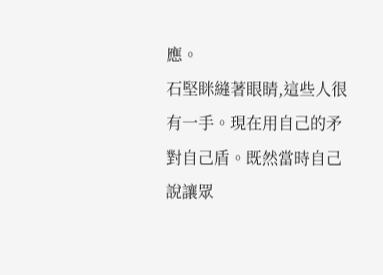應。
石堅眯縫著眼睛,這些人很有一手。現在用自己的矛對自己盾。既然當時自己說讓眾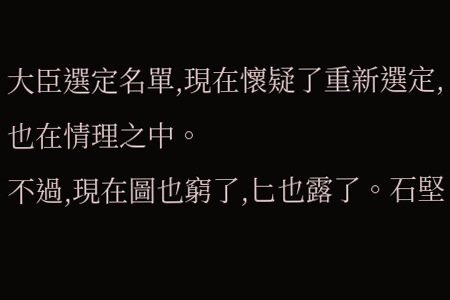大臣選定名單,現在懷疑了重新選定,也在情理之中。
不過,現在圖也窮了,匕也露了。石堅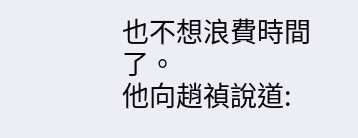也不想浪費時間了。
他向趙禎說道: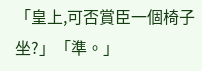「皇上,可否賞臣一個椅子坐?」「準。」